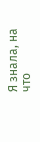Я знала, на что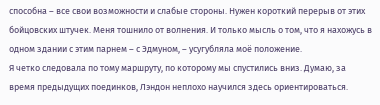способна – все свои возможности и слабые стороны. Нужен короткий перерыв от этих бойцовских штучек. Меня тошнило от волнения. И только мысль о том, что я нахожусь в одном здании с этим парнем – с Эдмуном, – усугубляла моё положение.
Я четко следовала по тому маршруту, по которому мы спустились вниз. Думаю, за время предыдущих поединков, Лэндон неплохо научился здесь ориентироваться.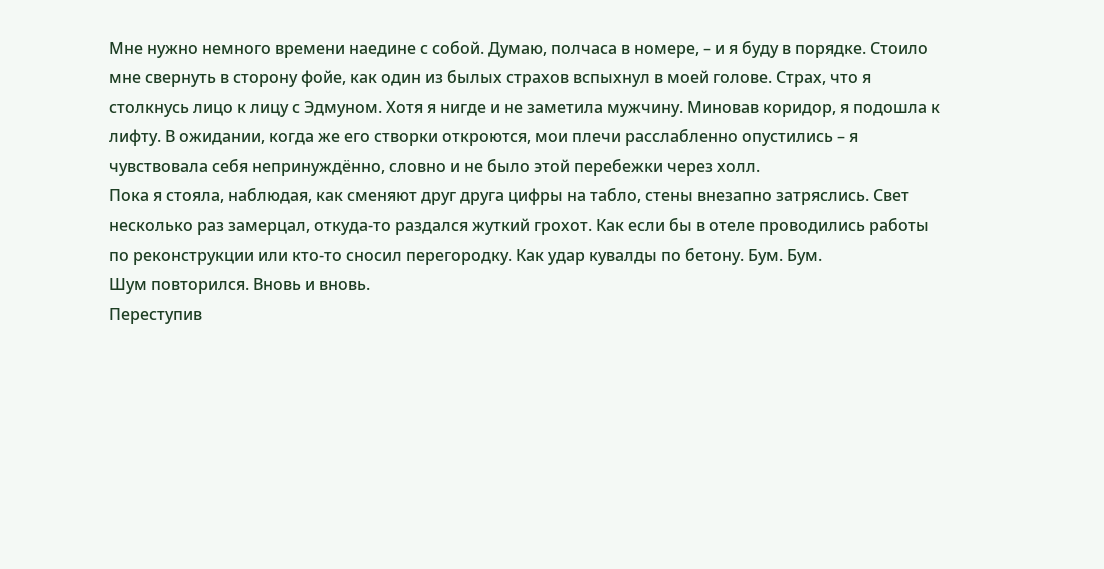Мне нужно немного времени наедине с собой. Думаю, полчаса в номере, – и я буду в порядке. Стоило мне свернуть в сторону фойе, как один из былых страхов вспыхнул в моей голове. Страх, что я столкнусь лицо к лицу с Эдмуном. Хотя я нигде и не заметила мужчину. Миновав коридор, я подошла к лифту. В ожидании, когда же его створки откроются, мои плечи расслабленно опустились – я чувствовала себя непринуждённо, словно и не было этой перебежки через холл.
Пока я стояла, наблюдая, как сменяют друг друга цифры на табло, стены внезапно затряслись. Свет несколько раз замерцал, откуда-то раздался жуткий грохот. Как если бы в отеле проводились работы по реконструкции или кто-то сносил перегородку. Как удар кувалды по бетону. Бум. Бум.
Шум повторился. Вновь и вновь.
Переступив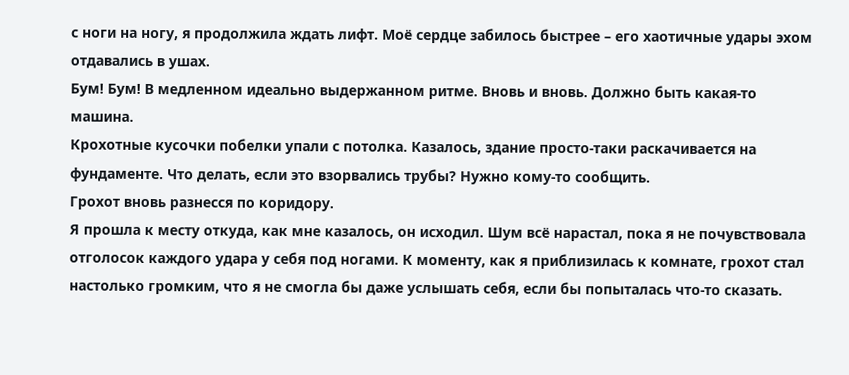с ноги на ногу, я продолжила ждать лифт. Моё сердце забилось быстрее – его хаотичные удары эхом отдавались в ушах.
Бум! Бум! В медленном идеально выдержанном ритме. Вновь и вновь. Должно быть какая-то машина.
Крохотные кусочки побелки упали с потолка. Казалось, здание просто-таки раскачивается на фундаменте. Что делать, если это взорвались трубы? Нужно кому-то сообщить.
Грохот вновь разнесся по коридору.
Я прошла к месту откуда, как мне казалось, он исходил. Шум всё нарастал, пока я не почувствовала отголосок каждого удара у себя под ногами. К моменту, как я приблизилась к комнате, грохот стал настолько громким, что я не смогла бы даже услышать себя, если бы попыталась что-то сказать.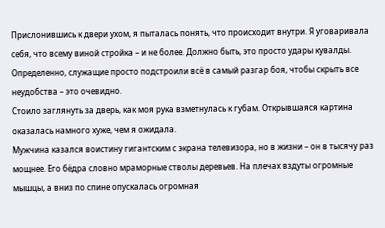Прислонившись к двери ухом, я пыталась понять, что происходит внутри. Я уговаривала себя, что всему виной стройка – и не более. Должно быть, это просто удары кувалды. Определенно, служащие просто подстроили всё в самый разгар боя, чтобы скрыть все неудобства – это очевидно.
Стоило заглянуть за дверь, как моя рука взметнулась к губам. Открывшаяся картина оказалась намного хуже, чем я ожидала.
Мужчина казался воистину гигантским с экрана телевизора, но в жизни – он в тысячу раз мощнее. Его бёдра словно мраморные стволы деревьев. На плечах вздуты огромные мышцы, а вниз по спине опускалась огромная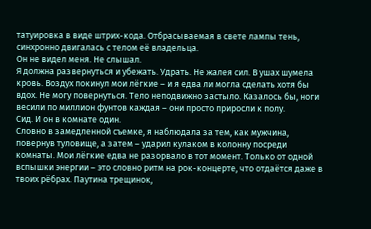татуировка в виде штрих-кода. Отбрасываемая в свете лампы тень, синхронно двигалась с телом её владельца.
Он не видел меня. Не слышал.
Я должна развернуться и убежать. Удрать. Не жалея сил. В ушах шумела кровь. Воздух покинул мои лёгкие – и я едва ли могла сделать хотя бы вдох. Не могу повернуться. Тело неподвижно застыло. Казалось бы, ноги весили по миллион фунтов каждая – они просто приросли к полу.
Сид. И он в комнате один.
Словно в замедленной съемке, я наблюдала за тем, как мужчина, повернув туловище, а затем – ударил кулаком в колонну посреди комнаты. Мои лёгкие едва не разорвало в тот момент. Только от одной вспышки энергии – это словно ритм на рок-концерте, что отдаётся даже в твоих рёбрах. Паутина трещинок,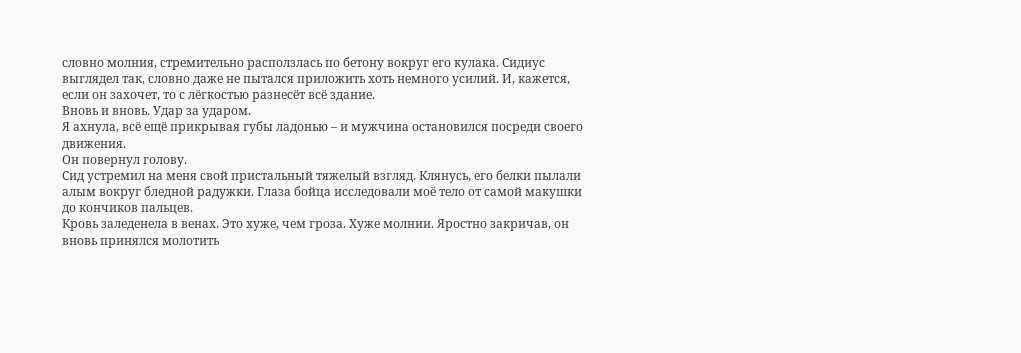словно молния, стремительно расползлась по бетону вокруг его кулака. Сидиус выглядел так, словно даже не пытался приложить хоть немного усилий. И, кажется, если он захочет, то с лёгкостью разнесёт всё здание.
Вновь и вновь. Удар за ударом.
Я ахнула, всё ещё прикрывая губы ладонью – и мужчина остановился посреди своего движения.
Он повернул голову.
Сид устремил на меня свой пристальный тяжелый взгляд. Клянусь, его белки пылали алым вокруг бледной радужки. Глаза бойца исследовали моё тело от самой макушки до кончиков пальцев.
Кровь заледенела в венах. Это хуже, чем гроза. Хуже молнии. Яростно закричав, он вновь принялся молотить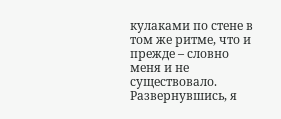кулаками по стене в том же ритме, что и прежде – словно меня и не существовало.
Развернувшись, я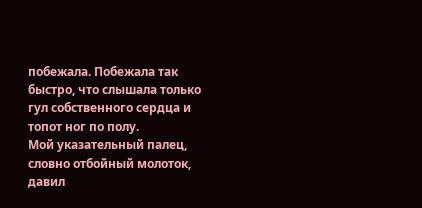побежала. Побежала так быстро, что слышала только гул собственного сердца и топот ног по полу.
Мой указательный палец, словно отбойный молоток, давил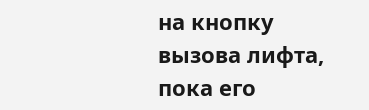на кнопку вызова лифта, пока его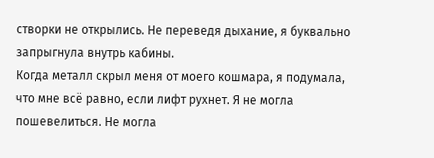створки не открылись. Не переведя дыхание, я буквально запрыгнула внутрь кабины.
Когда металл скрыл меня от моего кошмара, я подумала, что мне всё равно, если лифт рухнет. Я не могла пошевелиться. Не могла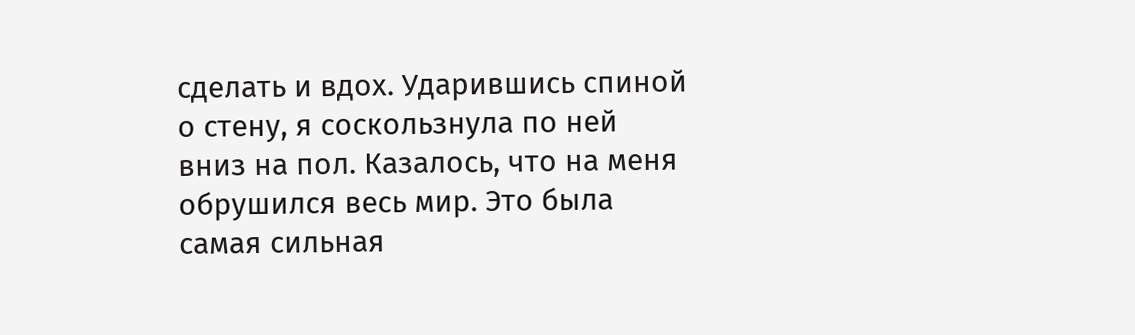сделать и вдох. Ударившись спиной о стену, я соскользнула по ней вниз на пол. Казалось, что на меня обрушился весь мир. Это была самая сильная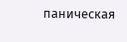паническая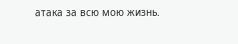атака за всю мою жизнь.